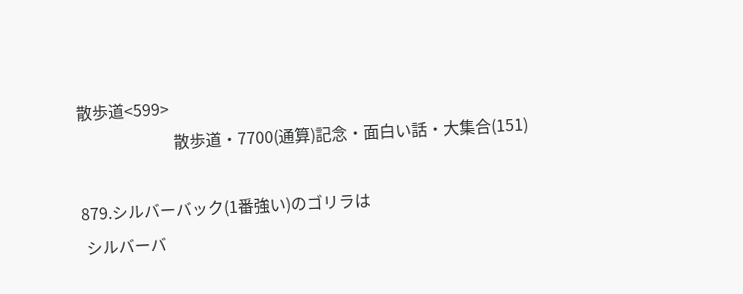散歩道<599>
                        散歩道・7700(通算)記念・面白い話・大集合(151)

879.シルバーバック(1番強い)のゴリラは
 シルバーバ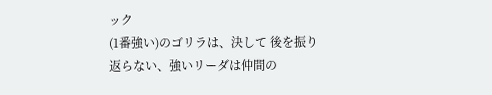ック
(1番強い)のゴリラは、決して 後を振り返らない、強いリーダは仲間の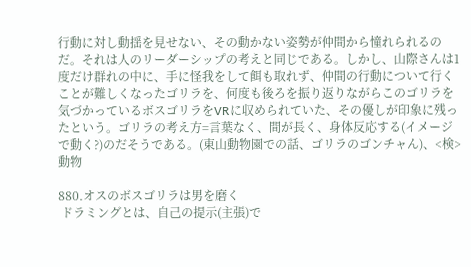行動に対し動揺を見せない、その動かない姿勢が仲間から憧れられるのだ。それは人のリーダーシップの考えと同じである。しかし、山際さんは1度だけ群れの中に、手に怪我をして餌も取れず、仲間の行動について行くことが難しくなったゴリラを、何度も後ろを振り返りながらこのゴリラを気づかっているボスゴリラをVRに収められていた、その優しが印象に残ったという。ゴリラの考え方=言葉なく、間が長く、身体反応する(イメージで動く?)のだそうである。(東山動物園での話、ゴリラのゴンチャん)、<検>動物

880.オスのボスゴリラは男を磨く
 ドラミングとは、自己の提示(主張)で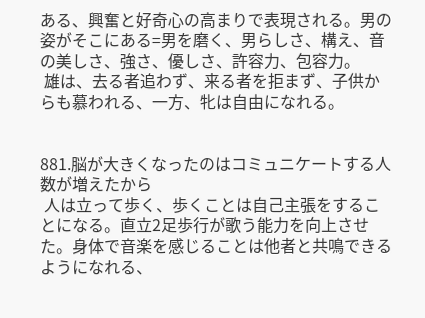ある、興奮と好奇心の高まりで表現される。男の姿がそこにある=男を磨く、男らしさ、構え、音の美しさ、強さ、優しさ、許容力、包容力。
 雄は、去る者追わず、来る者を拒まず、子供からも慕われる、一方、牝は自由になれる。


881.脳が大きくなったのはコミュニケートする人数が増えたから
 人は立って歩く、歩くことは自己主張をすることになる。直立2足歩行が歌う能力を向上させた。身体で音楽を感じることは他者と共鳴できるようになれる、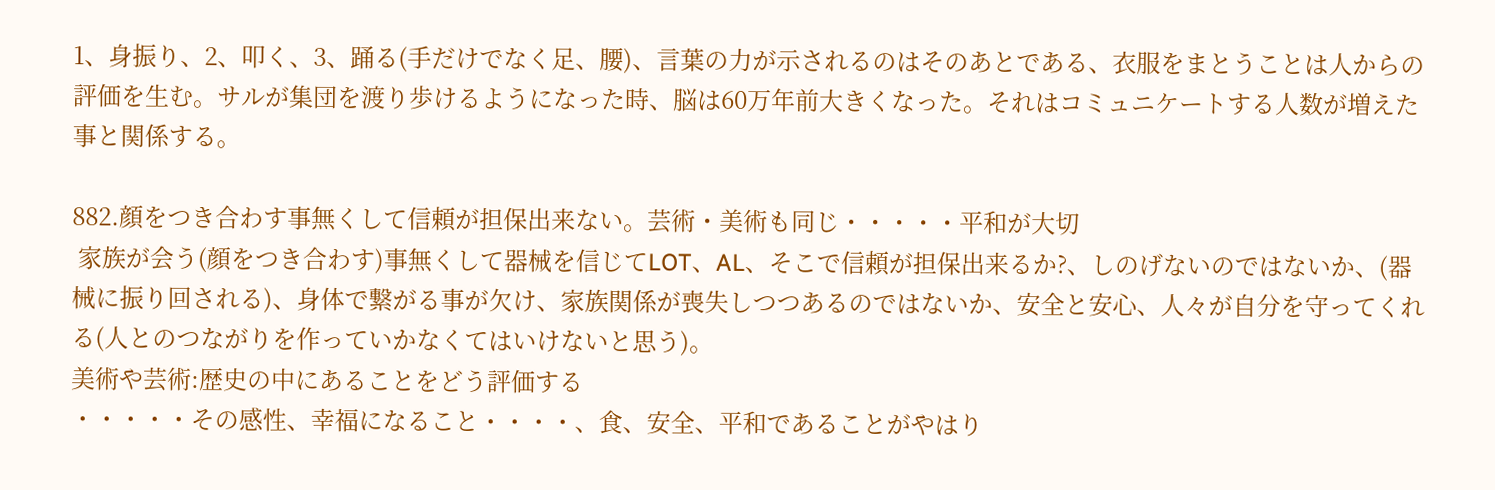1、身振り、2、叩く、3、踊る(手だけでなく足、腰)、言葉の力が示されるのはそのあとである、衣服をまとうことは人からの評価を生む。サルが集団を渡り歩けるようになった時、脳は60万年前大きくなった。それはコミュニケートする人数が増えた事と関係する。

882.顔をつき合わす事無くして信頼が担保出来ない。芸術・美術も同じ・・・・・平和が大切
 家族が会う(顔をつき合わす)事無くして器械を信じてLOT、AL、そこで信頼が担保出来るか?、しのげないのではないか、(器械に振り回される)、身体で繋がる事が欠け、家族関係が喪失しつつあるのではないか、安全と安心、人々が自分を守ってくれる(人とのつながりを作っていかなくてはいけないと思う)。
美術や芸術:歴史の中にあることをどう評価する
・・・・・その感性、幸福になること・・・・、食、安全、平和であることがやはり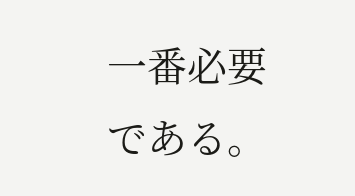一番必要である。